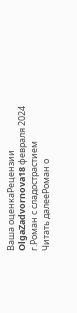Ваша оценкаРецензии
OlgaZadvornova18 февраля 2024 г.Роман с сладострастием
Читать далееРоман о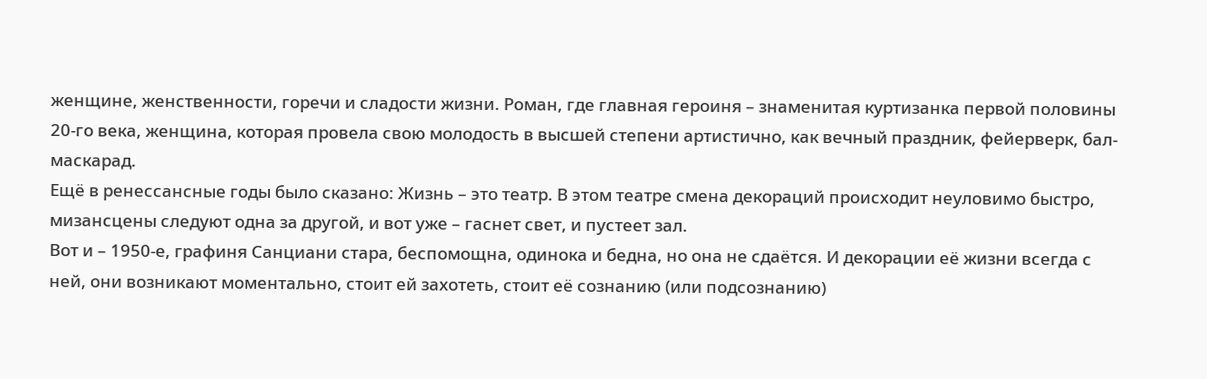женщине, женственности, горечи и сладости жизни. Роман, где главная героиня – знаменитая куртизанка первой половины 20-го века, женщина, которая провела свою молодость в высшей степени артистично, как вечный праздник, фейерверк, бал-маскарад.
Ещё в ренессансные годы было сказано: Жизнь – это театр. В этом театре смена декораций происходит неуловимо быстро, мизансцены следуют одна за другой, и вот уже – гаснет свет, и пустеет зал.
Вот и – 1950-е, графиня Санциани стара, беспомощна, одинока и бедна, но она не сдаётся. И декорации её жизни всегда с ней, они возникают моментально, стоит ей захотеть, стоит её сознанию (или подсознанию)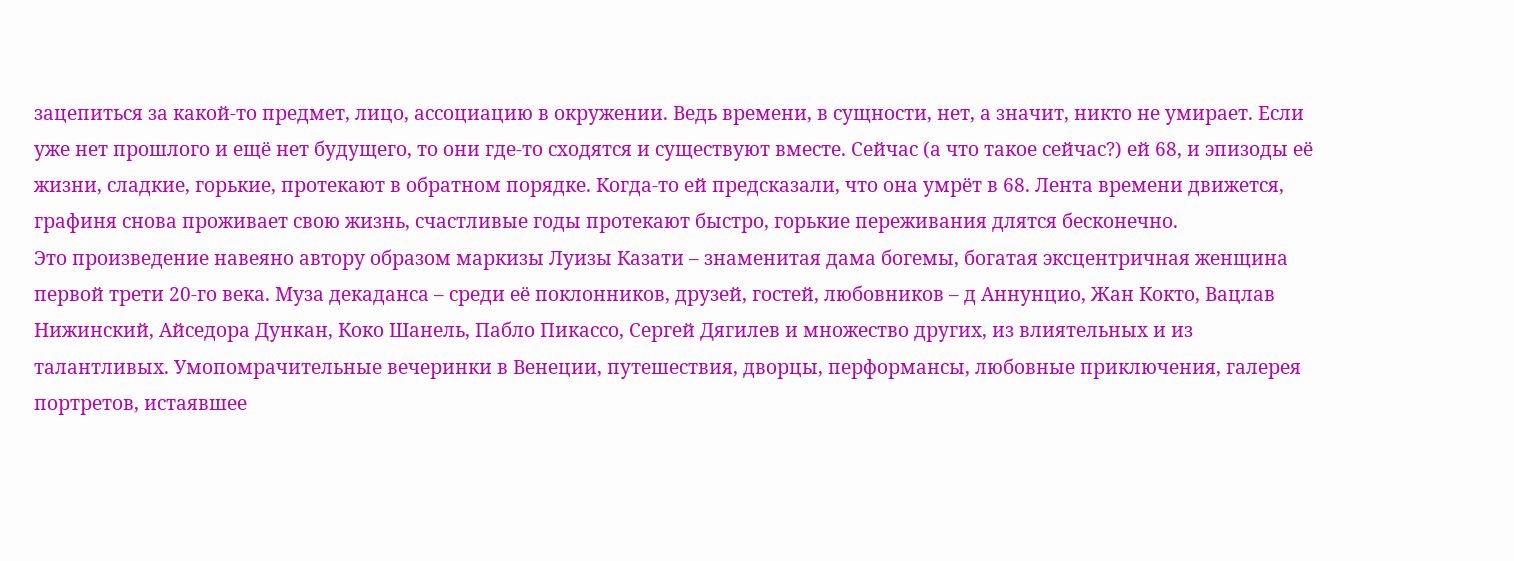зацепиться за какой-то предмет, лицо, ассоциацию в окружении. Ведь времени, в сущности, нет, а значит, никто не умирает. Если уже нет прошлого и ещё нет будущего, то они где-то сходятся и существуют вместе. Сейчас (а что такое сейчас?) ей 68, и эпизоды её жизни, сладкие, горькие, протекают в обратном порядке. Когда-то ей предсказали, что она умрёт в 68. Лента времени движется, графиня снова проживает свою жизнь, счастливые годы протекают быстро, горькие переживания длятся бесконечно.
Это произведение навеяно автору образом маркизы Луизы Казати – знаменитая дама богемы, богатая эксцентричная женщина первой трети 20-го века. Муза декаданса – среди её поклонников, друзей, гостей, любовников – д Аннунцио, Жан Кокто, Вацлав Нижинский, Айседора Дункан, Коко Шанель, Пабло Пикассо, Сергей Дягилев и множество других, из влиятельных и из талантливых. Умопомрачительные вечеринки в Венеции, путешествия, дворцы, перформансы, любовные приключения, галерея портретов, истаявшее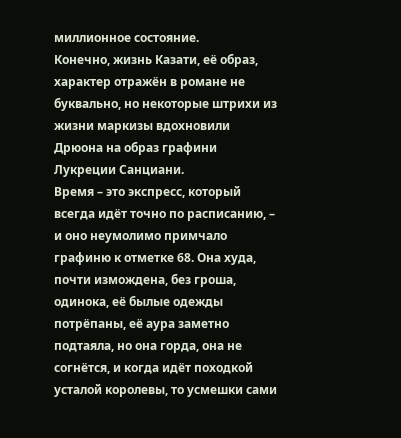миллионное состояние.
Конечно, жизнь Казати, её образ, характер отражён в романе не буквально, но некоторые штрихи из жизни маркизы вдохновили Дрюона на образ графини Лукреции Санциани.
Время – это экспресс, который всегда идёт точно по расписанию, – и оно неумолимо примчало графиню к отметке 68. Она худа, почти измождена, без гроша, одинока, её былые одежды потрёпаны, её аура заметно подтаяла, но она горда, она не согнётся, и когда идёт походкой усталой королевы, то усмешки сами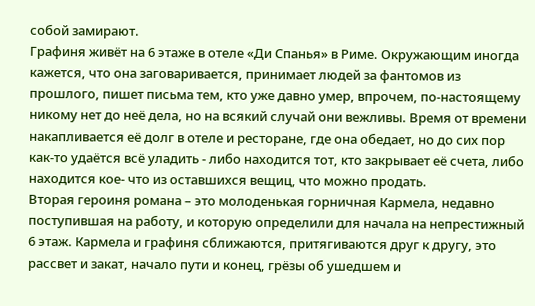собой замирают.
Графиня живёт на 6 этаже в отеле «Ди Спанья» в Риме. Окружающим иногда кажется, что она заговаривается, принимает людей за фантомов из прошлого, пишет письма тем, кто уже давно умер, впрочем, по-настоящему никому нет до неё дела, но на всякий случай они вежливы. Время от времени накапливается её долг в отеле и ресторане, где она обедает, но до сих пор как-то удаётся всё уладить - либо находится тот, кто закрывает её счета, либо находится кое- что из оставшихся вещиц, что можно продать.
Вторая героиня романа – это молоденькая горничная Кармела, недавно поступившая на работу, и которую определили для начала на непрестижный 6 этаж. Кармела и графиня сближаются, притягиваются друг к другу, это рассвет и закат, начало пути и конец, грёзы об ушедшем и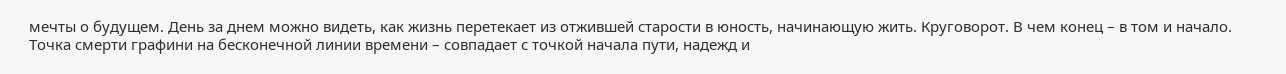мечты о будущем. День за днем можно видеть, как жизнь перетекает из отжившей старости в юность, начинающую жить. Круговорот. В чем конец – в том и начало. Точка смерти графини на бесконечной линии времени – совпадает с точкой начала пути, надежд и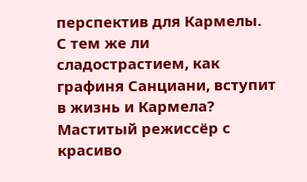перспектив для Кармелы.
С тем же ли сладострастием, как графиня Санциани, вступит в жизнь и Кармела?
Маститый режиссёр с красиво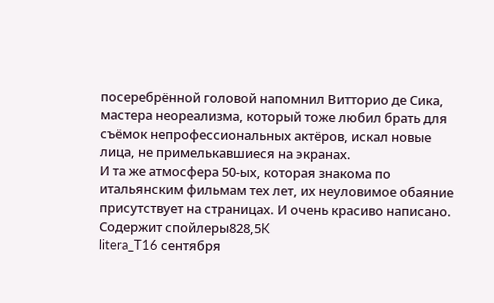посеребрённой головой напомнил Витторио де Сика, мастера неореализма, который тоже любил брать для съёмок непрофессиональных актёров, искал новые лица, не примелькавшиеся на экранах.
И та же атмосфера 50-ых, которая знакома по итальянским фильмам тех лет, их неуловимое обаяние присутствует на страницах. И очень красиво написано.
Содержит спойлеры828,5K
litera_T16 сентября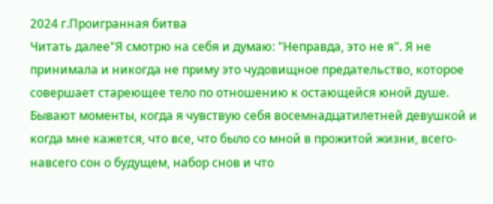2024 г.Проигранная битва
Читать далее"Я смотрю на себя и думаю: "Неправда, это не я". Я не принимала и никогда не приму это чудовищное предательство, которое совершает стареющее тело по отношению к остающейся юной душе. Бывают моменты, когда я чувствую себя восемнадцатилетней девушкой и когда мне кажется, что все, что было со мной в прожитой жизни, всего-навсего сон о будущем, набор снов и что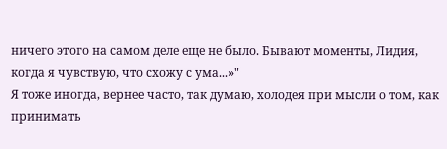ничего этого на самом деле еще не было. Бывают моменты, Лидия, когда я чувствую, что схожу с ума...»"
Я тоже иногда, вернее часто, так думаю, холодея при мысли о том, как принимать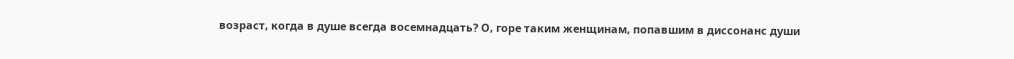возраст, когда в душе всегда восемнадцать? О, горе таким женщинам, попавшим в диссонанс души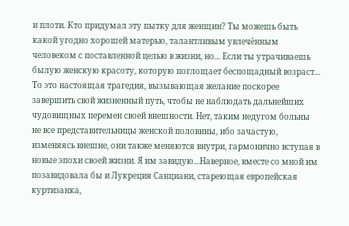и плоти. Кто придумал эту пытку для женщин? Ты можешь быть какой угодно хорошей матерью, талантливым увлечённым человеком с поставленной целью в жизни, но... Если ты утрачиваешь былую женскую красоту, которую поглощает беспощадный возраст... То это настоящая трагедия, вызывающая желание поскорее завершить свой жизненный путь, чтобы не наблюдать дальнейших чудовищных перемен своей внешности. Нет, таким недугом больны не все представительницы женской половины, ибо зачастую, изменяясь внешне, они также меняются внутри, гармонично вступая в новые эпохи своей жизни. Я им завидую...Наверное, вместе со мной им позавидовала бы и Лукреция Санциани, стареющая европейская куртизанка,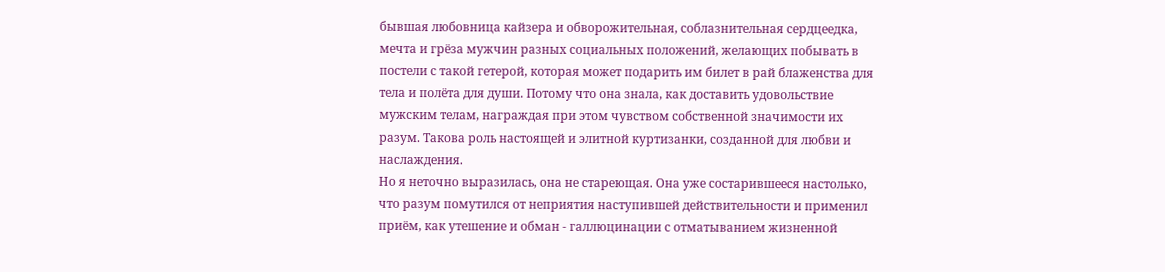бывшая любовница кайзера и обворожительная, соблазнительная сердцеедка, мечта и грёза мужчин разных социальных положений, желающих побывать в постели с такой гетерой, которая может подарить им билет в рай блаженства для тела и полёта для души. Потому что она знала, как доставить удовольствие мужским телам, награждая при этом чувством собственной значимости их разум. Такова роль настоящей и элитной куртизанки, созданной для любви и наслаждения.
Но я неточно выразилась, она не стареющая. Она уже состарившееся настолько, что разум помутился от неприятия наступившей действительности и применил приём, как утешение и обман - галлюцинации с отматыванием жизненной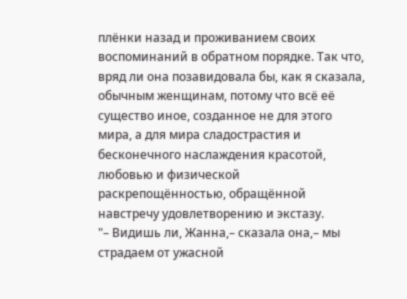плёнки назад и проживанием своих воспоминаний в обратном порядке. Так что, вряд ли она позавидовала бы, как я сказала, обычным женщинам, потому что всё её существо иное, созданное не для этого мира, а для мира сладострастия и бесконечного наслаждения красотой, любовью и физической раскрепощённостью, обращённой навстречу удовлетворению и экстазу.
"– Видишь ли, Жанна,– сказала она,– мы страдаем от ужасной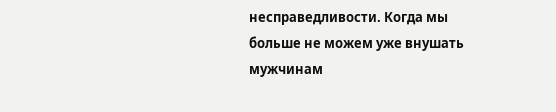несправедливости. Когда мы больше не можем уже внушать мужчинам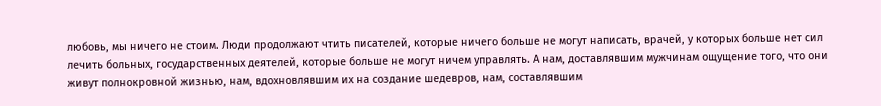любовь, мы ничего не стоим. Люди продолжают чтить писателей, которые ничего больше не могут написать, врачей, у которых больше нет сил лечить больных, государственных деятелей, которые больше не могут ничем управлять. А нам, доставлявшим мужчинам ощущение того, что они живут полнокровной жизнью, нам, вдохновлявшим их на создание шедевров, нам, составлявшим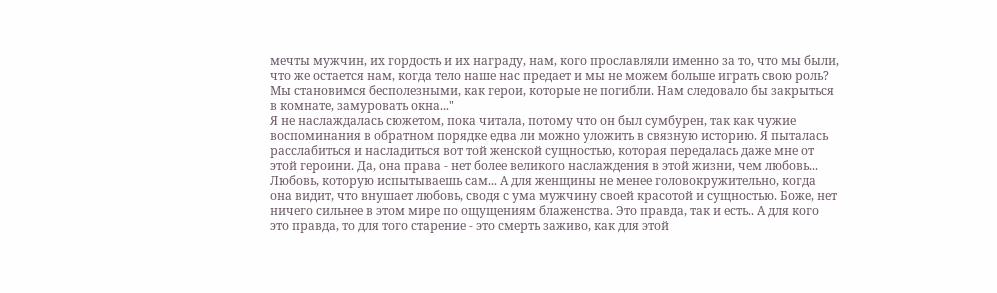мечты мужчин, их гордость и их награду, нам, кого прославляли именно за то, что мы были, что же остается нам, когда тело наше нас предает и мы не можем больше играть свою роль? Мы становимся бесполезными, как герои, которые не погибли. Нам следовало бы закрыться в комнате, замуровать окна..."
Я не наслаждалась сюжетом, пока читала, потому что он был сумбурен, так как чужие воспоминания в обратном порядке едва ли можно уложить в связную историю. Я пыталась расслабиться и насладиться вот той женской сущностью, которая передалась даже мне от этой героини. Да, она права - нет более великого наслаждения в этой жизни, чем любовь... Любовь, которую испытываешь сам... А для женщины не менее головокружительно, когда она видит, что внушает любовь, сводя с ума мужчину своей красотой и сущностью. Боже, нет ничего сильнее в этом мире по ощущениям блаженства. Это правда, так и есть.. А для кого это правда, то для того старение - это смерть заживо, как для этой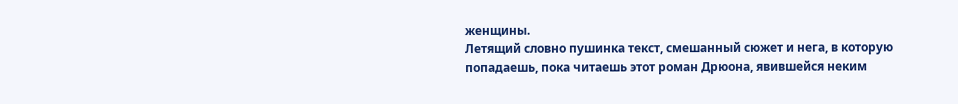женщины.
Летящий словно пушинка текст, смешанный сюжет и нега, в которую попадаешь, пока читаешь этот роман Дрюона, явившейся неким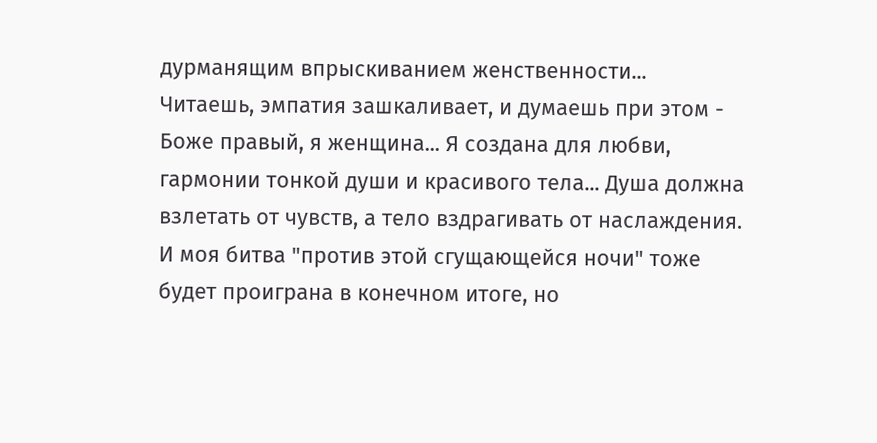дурманящим впрыскиванием женственности... Читаешь, эмпатия зашкаливает, и думаешь при этом - Боже правый, я женщина... Я создана для любви, гармонии тонкой души и красивого тела... Душа должна взлетать от чувств, а тело вздрагивать от наслаждения. И моя битва "против этой сгущающейся ночи" тоже будет проиграна в конечном итоге, но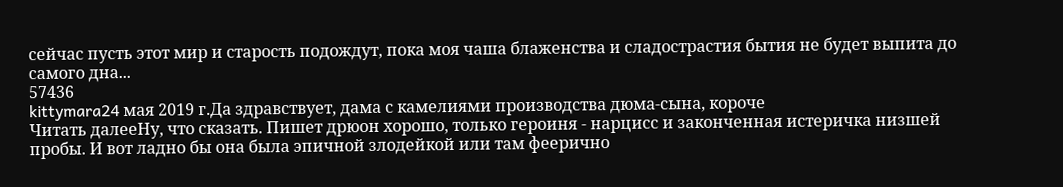сейчас пусть этот мир и старость подождут, пока моя чаша блаженства и сладострастия бытия не будет выпита до самого дна...
57436
kittymara24 мая 2019 г.Да здравствует, дама с камелиями производства дюма-сына, короче
Читать далееНу, что сказать. Пишет дрюон хорошо, только героиня - нарцисс и законченная истеричка низшей пробы. И вот ладно бы она была эпичной злодейкой или там феерично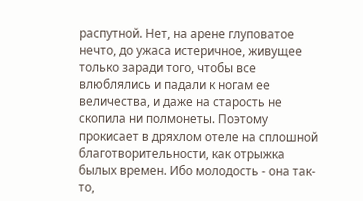распутной. Нет, на арене глуповатое нечто, до ужаса истеричное, живущее только заради того, чтобы все влюблялись и падали к ногам ее величества, и даже на старость не скопила ни полмонеты. Поэтому прокисает в дряхлом отеле на сплошной благотворительности, как отрыжка былых времен. Ибо молодость - она так-то,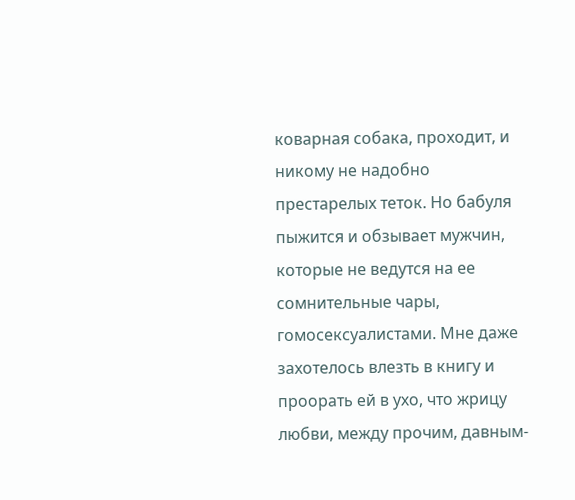коварная собака, проходит, и никому не надобно престарелых теток. Но бабуля пыжится и обзывает мужчин, которые не ведутся на ее сомнительные чары, гомосексуалистами. Мне даже захотелось влезть в книгу и проорать ей в ухо, что жрицу любви, между прочим, давным-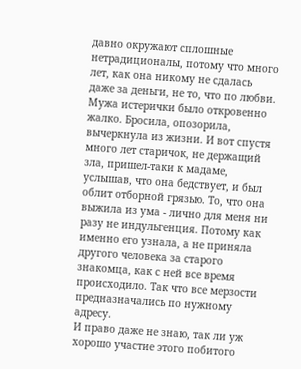давно окружают сплошные нетрадиционалы, потому что много лет, как она никому не сдалась даже за деньги, не то, что по любви.
Мужа истерички было откровенно жалко. Бросила, опозорила, вычеркнула из жизни. И вот спустя много лет старичок, не держащий зла, пришел-таки к мадаме, услышав, что она бедствует, и был облит отборной грязью. То, что она выжила из ума - лично для меня ни разу не индульгенция. Потому как именно его узнала, а не приняла другого человека за старого знакомца, как с ней все время происходило. Так что все мерзости предназначались по нужному адресу.
И право даже не знаю, так ли уж хорошо участие этого побитого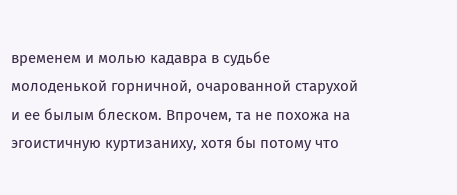временем и молью кадавра в судьбе молоденькой горничной, очарованной старухой и ее былым блеском. Впрочем, та не похожа на эгоистичную куртизаниху, хотя бы потому что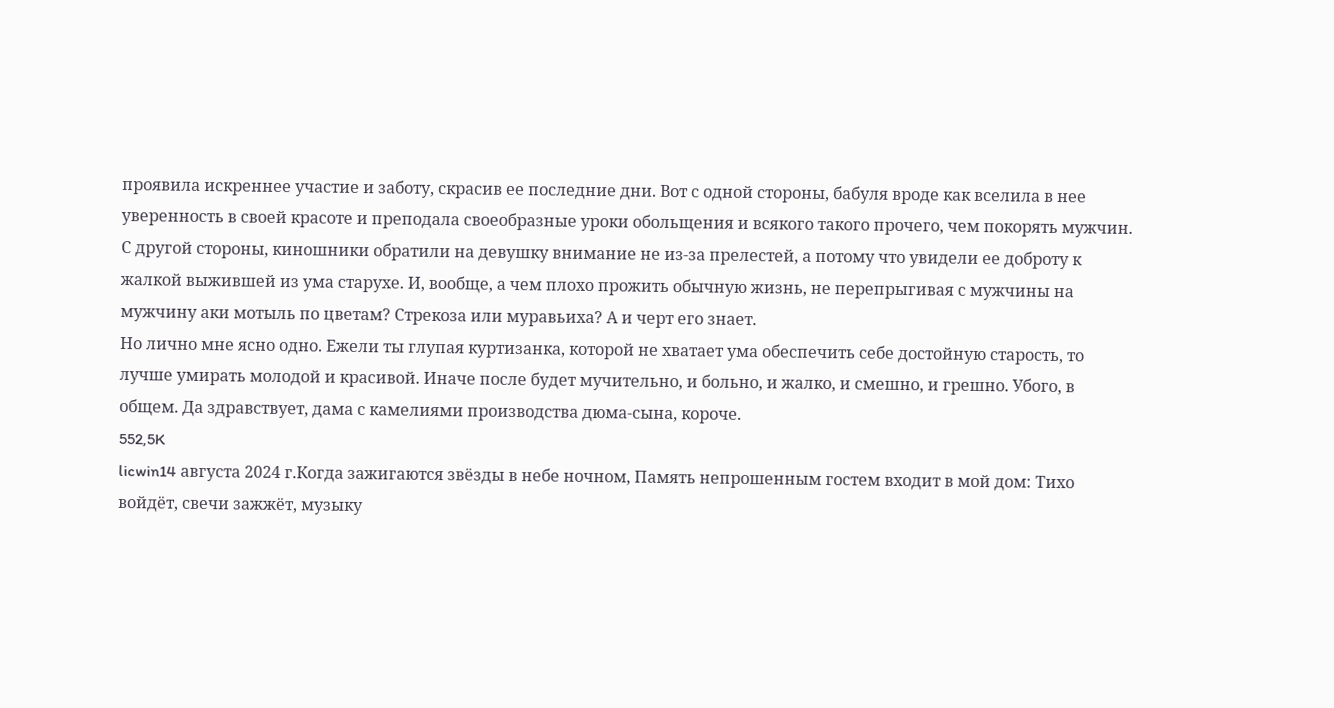проявила искреннее участие и заботу, скрасив ее последние дни. Вот с одной стороны, бабуля вроде как вселила в нее уверенность в своей красоте и преподала своеобразные уроки обольщения и всякого такого прочего, чем покорять мужчин. С другой стороны, киношники обратили на девушку внимание не из-за прелестей, а потому что увидели ее доброту к жалкой выжившей из ума старухе. И, вообще, а чем плохо прожить обычную жизнь, не перепрыгивая с мужчины на мужчину аки мотыль по цветам? Стрекоза или муравьиха? А и черт его знает.
Но лично мне ясно одно. Ежели ты глупая куртизанка, которой не хватает ума обеспечить себе достойную старость, то лучше умирать молодой и красивой. Иначе после будет мучительно, и больно, и жалко, и смешно, и грешно. Убого, в общем. Да здравствует, дама с камелиями производства дюма-сына, короче.
552,5K
licwin14 августа 2024 г.Когда зажигаются звёзды в небе ночном, Память непрошенным гостем входит в мой дом: Тихо войдёт, свечи зажжёт, музыку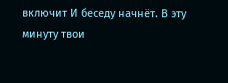включит И беседу начнёт. В эту минуту твои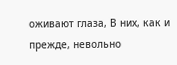оживают глаза, В них, как и прежде, невольно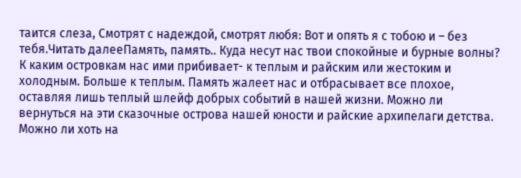таится слеза, Смотрят с надеждой, смотрят любя: Вот и опять я с тобою и – без тебя.Читать далееПамять, память.. Куда несут нас твои спокойные и бурные волны? К каким островкам нас ими прибивает- к теплым и райским или жестоким и холодным. Больше к теплым. Память жалеет нас и отбрасывает все плохое, оставляя лишь теплый шлейф добрых событий в нашей жизни. Можно ли вернуться на эти сказочные острова нашей юности и райские архипелаги детства. Можно ли хоть на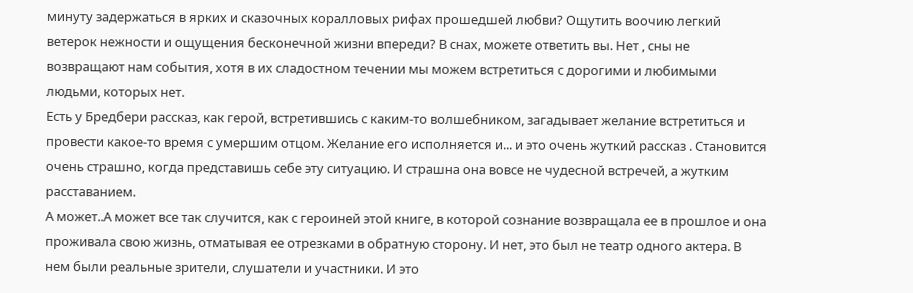минуту задержаться в ярких и сказочных коралловых рифах прошедшей любви? Ощутить воочию легкий ветерок нежности и ощущения бесконечной жизни впереди? В снах, можете ответить вы. Нет , сны не возвращают нам события, хотя в их сладостном течении мы можем встретиться с дорогими и любимыми людьми, которых нет.
Есть у Бредбери рассказ, как герой, встретившись с каким-то волшебником, загадывает желание встретиться и провести какое-то время с умершим отцом. Желание его исполняется и... и это очень жуткий рассказ . Становится очень страшно, когда представишь себе эту ситуацию. И страшна она вовсе не чудесной встречей, а жутким расставанием.
А может..А может все так случится, как с героиней этой книге, в которой сознание возвращала ее в прошлое и она проживала свою жизнь, отматывая ее отрезками в обратную сторону. И нет, это был не театр одного актера. В нем были реальные зрители, слушатели и участники. И это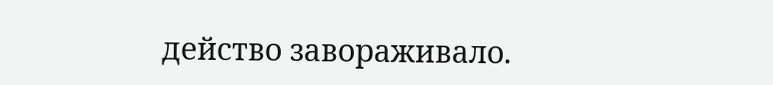действо завораживало.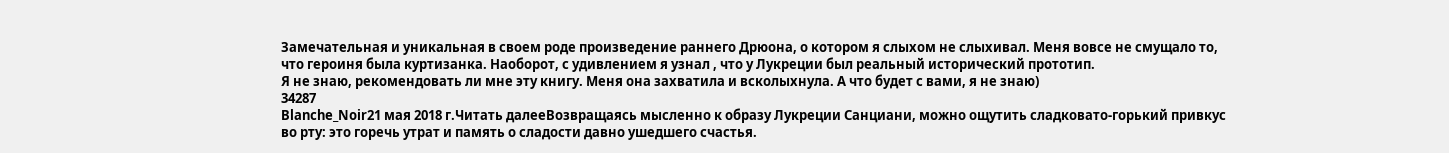Замечательная и уникальная в своем роде произведение раннего Дрюона, о котором я слыхом не слыхивал. Меня вовсе не смущало то, что героиня была куртизанка. Наоборот, с удивлением я узнал , что у Лукреции был реальный исторический прототип.
Я не знаю, рекомендовать ли мне эту книгу. Меня она захватила и всколыхнула. А что будет с вами, я не знаю)
34287
Blanche_Noir21 мая 2018 г.Читать далееВозвращаясь мысленно к образу Лукреции Санциани, можно ощутить сладковато-горький привкус во рту: это горечь утрат и память о сладости давно ушедшего счастья.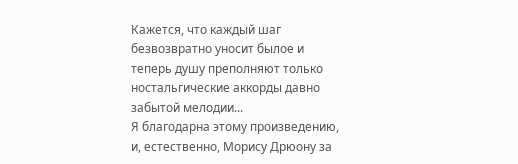Кажется, что каждый шаг безвозвратно уносит былое и теперь душу преполняют только ностальгические аккорды давно забытой мелодии...
Я благодарна этому произведению, и, естественно, Морису Дрюону за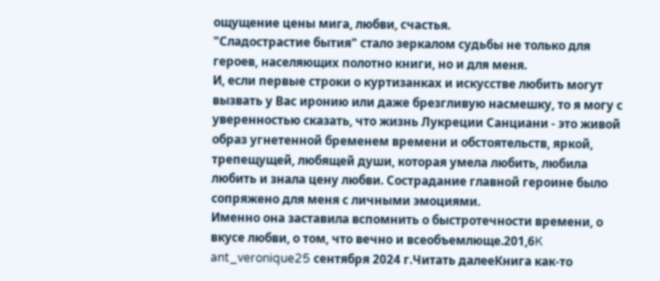ощущение цены мига, любви, счастья.
"Сладострастие бытия" стало зеркалом судьбы не только для героев, населяющих полотно книги, но и для меня.
И, если первые строки о куртизанках и искусстве любить могут вызвать у Вас иронию или даже брезгливую насмешку, то я могу с уверенностью сказать, что жизнь Лукреции Санциани - это живой образ угнетенной бременем времени и обстоятельств, яркой, трепещущей, любящей души, которая умела любить, любила любить и знала цену любви. Сострадание главной героине было сопряжено для меня с личными эмоциями.
Именно она заставила вспомнить о быстротечности времени, о вкусе любви, о том, что вечно и всеобъемлюще.201,6K
ant_veronique25 сентября 2024 г.Читать далееКнига как-то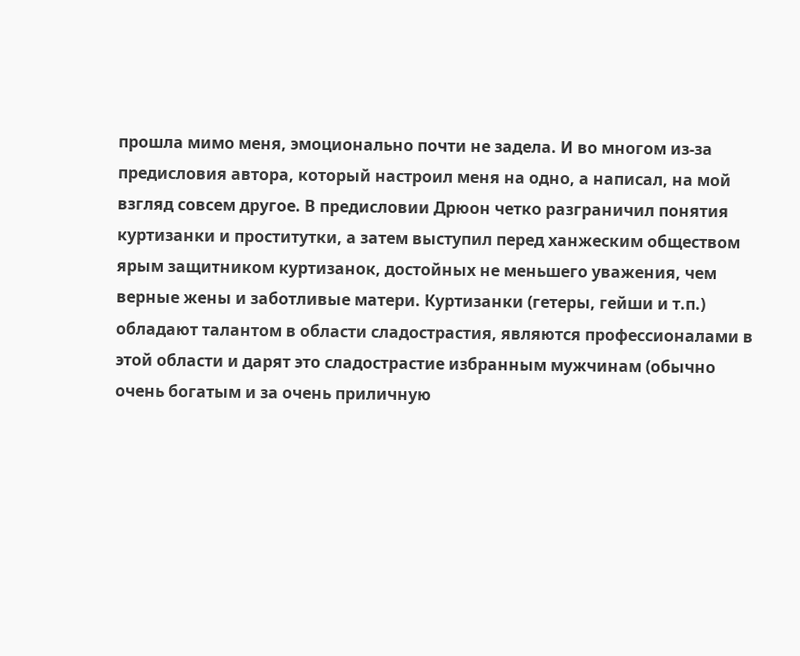прошла мимо меня, эмоционально почти не задела. И во многом из-за предисловия автора, который настроил меня на одно, а написал, на мой взгляд совсем другое. В предисловии Дрюон четко разграничил понятия куртизанки и проститутки, а затем выступил перед ханжеским обществом ярым защитником куртизанок, достойных не меньшего уважения, чем верные жены и заботливые матери. Куртизанки (гетеры, гейши и т.п.) обладают талантом в области сладострастия, являются профессионалами в этой области и дарят это сладострастие избранным мужчинам (обычно очень богатым и за очень приличную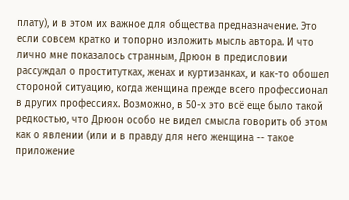плату), и в этом их важное для общества предназначение. Это если совсем кратко и топорно изложить мысль автора. И что лично мне показалось странным, Дрюон в предисловии рассуждал о проститутках, женах и куртизанках, и как-то обошел стороной ситуацию, когда женщина прежде всего профессионал в других профессиях. Возможно, в 50-х это всё еще было такой редкостью, что Дрюон особо не видел смысла говорить об этом как о явлении (или и в правду для него женщина -- такое приложение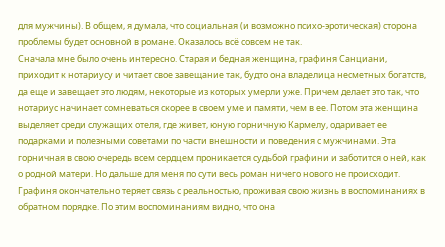для мужчины). В общем, я думала, что социальная (и возможно психо-эротическая) сторона проблемы будет основной в романе. Оказалось всё совсем не так.
Сначала мне было очень интересно. Старая и бедная женщина, графиня Санциани, приходит к нотариусу и читает свое завещание так, будто она владелица несметных богатств, да еще и завещает это людям, некоторые из которых умерли уже. Причем делает это так, что нотариус начинает сомневаться скорее в своем уме и памяти, чем в ее. Потом эта женщина выделяет среди служащих отеля, где живет, юную горничную Кармелу, одаривает ее подарками и полезными советами по части внешности и поведения с мужчинами. Эта горничная в свою очередь всем сердцем проникается судьбой графини и заботится о ней, как о родной матери. Но дальше для меня по сути весь роман ничего нового не происходит. Графиня окончательно теряет связь с реальностью, проживая свою жизнь в воспоминаниях в обратном порядке. По этим воспоминаниям видно, что она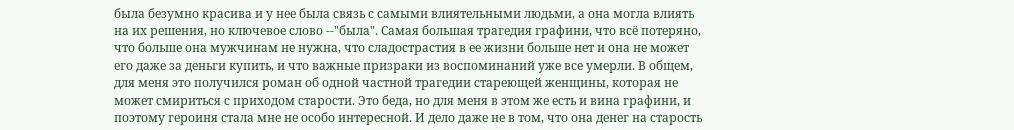была безумно красива и у нее была связь с самыми влиятельными людьми, а она могла влиять на их решения, но ключевое слово --"была". Самая большая трагедия графини, что всё потеряно, что больше она мужчинам не нужна, что сладострастия в ее жизни больше нет и она не может его даже за деньги купить, и что важные призраки из воспоминаний уже все умерли. В общем, для меня это получился роман об одной частной трагедии стареющей женщины, которая не может смириться с приходом старости. Это беда, но для меня в этом же есть и вина графини, и поэтому героиня стала мне не особо интересной. И дело даже не в том, что она денег на старость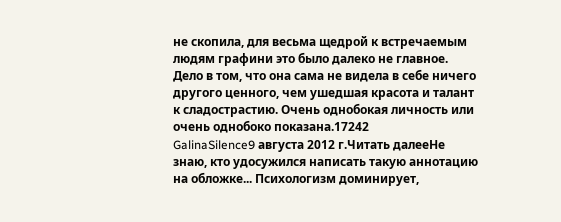не скопила, для весьма щедрой к встречаемым людям графини это было далеко не главное. Дело в том, что она сама не видела в себе ничего другого ценного, чем ушедшая красота и талант к сладострастию. Очень однобокая личность или очень однобоко показана.17242
GalinaSilence9 августа 2012 г.Читать далееНе знаю, кто удосужился написать такую аннотацию на обложке... Психологизм доминирует,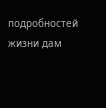подробностей жизни дам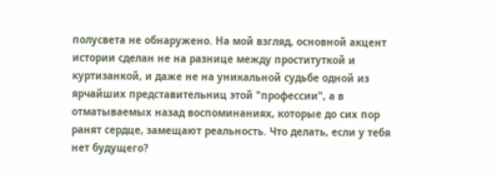полусвета не обнаружено. На мой взгляд, основной акцент истории сделан не на разнице между проституткой и куртизанкой, и даже не на уникальной судьбе одной из ярчайших представительниц этой "профессии", а в отматываемых назад воспоминаниях, которые до сих пор ранят сердце, замещают реальность. Что делать, если у тебя нет будущего?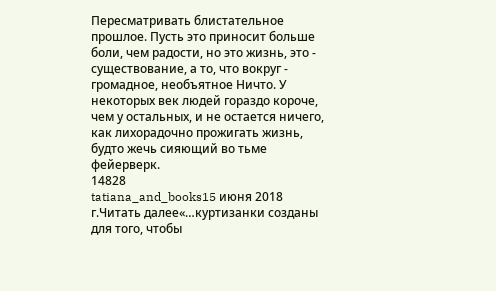Пересматривать блистательное прошлое. Пусть это приносит больше боли, чем радости, но это жизнь, это - существование, а то, что вокруг - громадное, необъятное Ничто. У некоторых век людей гораздо короче, чем у остальных, и не остается ничего, как лихорадочно прожигать жизнь, будто жечь сияющий во тьме фейерверк.
14828
tatiana_and_books15 июня 2018 г.Читать далее«…куртизанки созданы для того, чтобы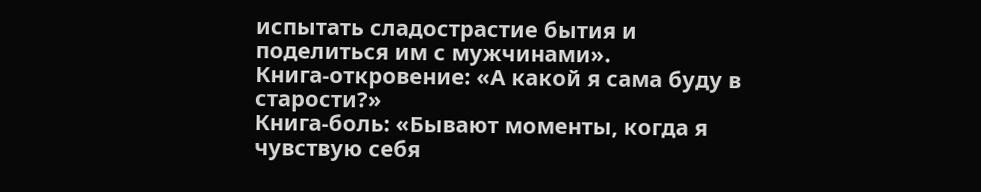испытать сладострастие бытия и поделиться им с мужчинами».
Книга-откровение: «А какой я сама буду в старости?»
Книга-боль: «Бывают моменты, когда я чувствую себя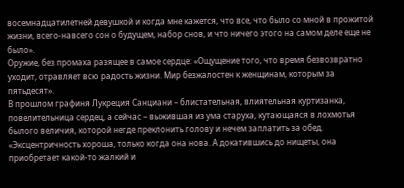восемнадцатилетней девушкой и когда мне кажется, что все, что было со мной в прожитой жизни, всего-навсего сон о будущем, набор снов, и что ничего этого на самом деле еще не было».
Оружие, без промаха разящее в самое сердце: «Ощущение того, что время безвозвратно уходит, отравляет всю радость жизни. Мир безжалостен к женщинам, которым за пятьдесят».
В прошлом графиня Лукреция Санциани – блистательная, влиятельная куртизанка, повелительница сердец, а сейчас – выжившая из ума старуха, кутающаяся в лохмотья былого величия, которой негде преклонить голову и нечем заплатить за обед. «Эксцентричность хороша, только когда она нова. А докатившись до нищеты, она приобретает какой-то жалкий и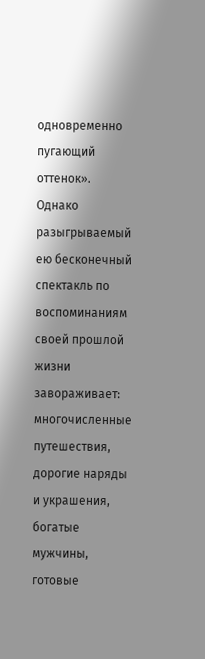одновременно пугающий оттенок».
Однако разыгрываемый ею бесконечный спектакль по воспоминаниям своей прошлой жизни завораживает: многочисленные путешествия, дорогие наряды и украшения, богатые мужчины, готовые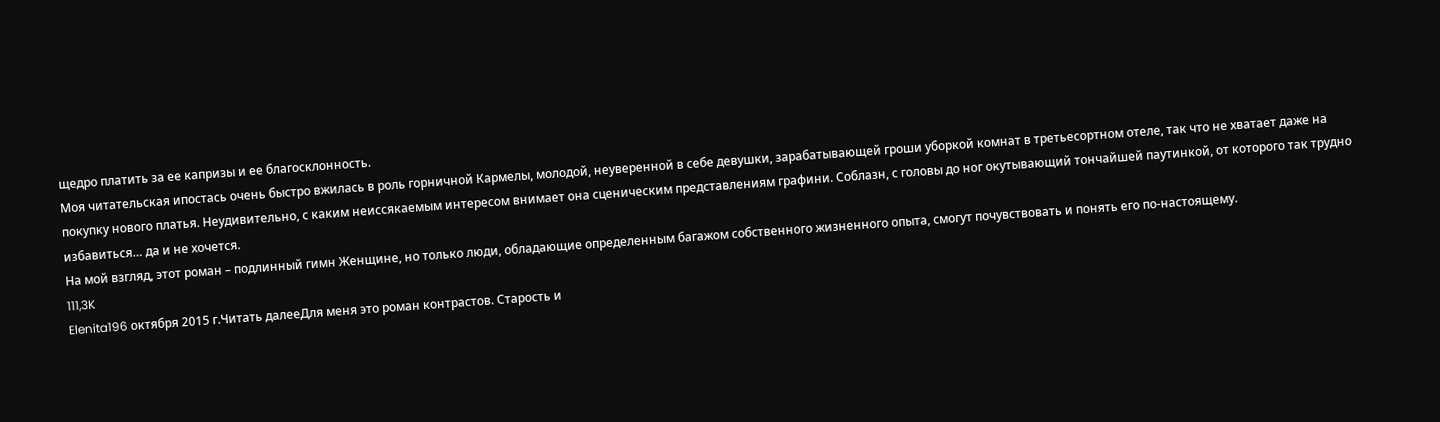щедро платить за ее капризы и ее благосклонность.
Моя читательская ипостась очень быстро вжилась в роль горничной Кармелы, молодой, неуверенной в себе девушки, зарабатывающей гроши уборкой комнат в третьесортном отеле, так что не хватает даже на покупку нового платья. Неудивительно, с каким неиссякаемым интересом внимает она сценическим представлениям графини. Соблазн, с головы до ног окутывающий тончайшей паутинкой, от которого так трудно избавиться… да и не хочется.
На мой взгляд, этот роман – подлинный гимн Женщине, но только люди, обладающие определенным багажом собственного жизненного опыта, смогут почувствовать и понять его по-настоящему.
111,3K
Elenita196 октября 2015 г.Читать далееДля меня это роман контрастов. Старость и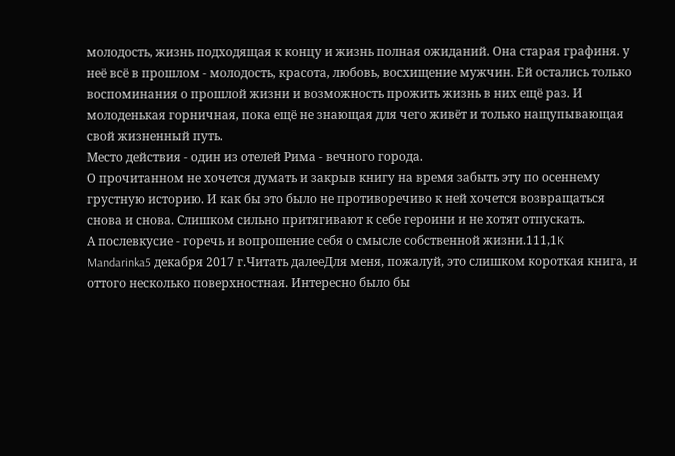молодость, жизнь подходящая к концу и жизнь полная ожиданий. Она старая графиня. у неё всё в прошлом - молодость, красота, любовь, восхищение мужчин. Ей остались только воспоминания о прошлой жизни и возможность прожить жизнь в них ещё раз. И молоденькая горничная, пока ещё не знающая для чего живёт и только нащупывающая свой жизненный путь.
Место действия - один из отелей Рима - вечного города.
О прочитанном не хочется думать и закрыв книгу на время забыть эту по осеннему грустную историю. И как бы это было не противоречиво к ней хочется возвращаться снова и снова. Слишком сильно притягивают к себе героини и не хотят отпускать.
А послевкусие - горечь и вопрошение себя о смысле собственной жизни.111,1K
Mandarinka5 декабря 2017 г.Читать далееДля меня, пожалуй, это слишком короткая книга, и оттого несколько поверхностная. Интересно было бы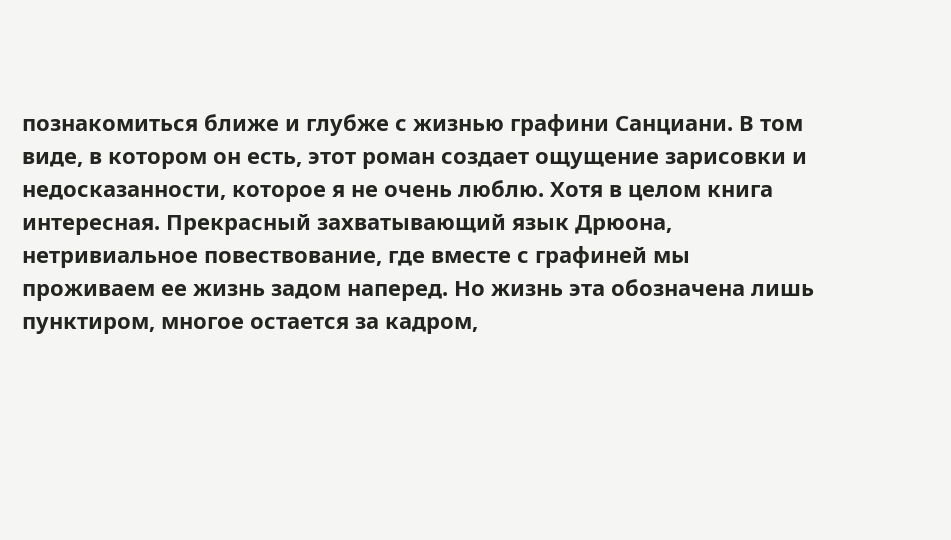познакомиться ближе и глубже с жизнью графини Санциани. В том виде, в котором он есть, этот роман создает ощущение зарисовки и недосказанности, которое я не очень люблю. Хотя в целом книга интересная. Прекрасный захватывающий язык Дрюона, нетривиальное повествование, где вместе с графиней мы проживаем ее жизнь задом наперед. Но жизнь эта обозначена лишь пунктиром, многое остается за кадром,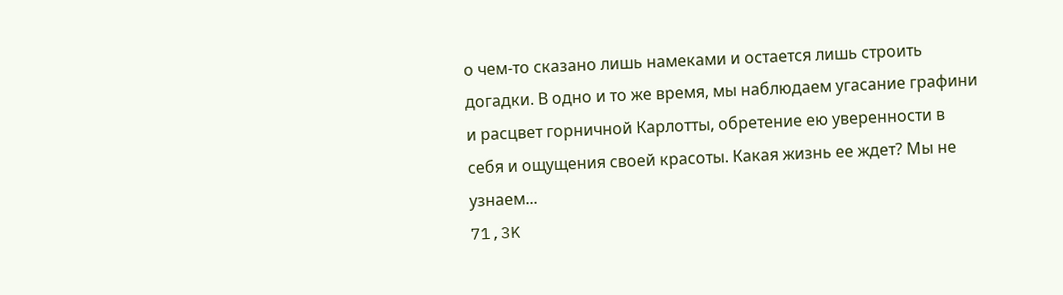о чем-то сказано лишь намеками и остается лишь строить догадки. В одно и то же время, мы наблюдаем угасание графини и расцвет горничной Карлотты, обретение ею уверенности в себя и ощущения своей красоты. Какая жизнь ее ждет? Мы не узнаем...
71,3K